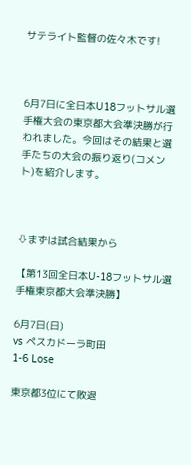サテライト監督の佐々木です!



6月7日に全日本U18フットサル選手権大会の東京都大会準決勝が行われました。今回はその結果と選手たちの大会の振り返り(コメント)を紹介します。



⇩まずは試合結果から

【第13回全日本U-18フットサル選手権東京都大会準決勝】

6月7日(日)
vs ペスカドーラ町田
1-6 Lose

東京都3位にて敗退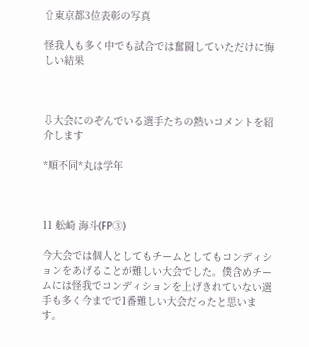⇧東京都3位表彰の写真

怪我人も多く中でも試合では奮闘していただけに悔しい結果



⇩大会にのぞんでいる選手たちの熱いコメントを紹介します

*順不同*丸は学年



11 舩崎 海斗(FP③)

今大会では個人としてもチームとしてもコンディションをあげることが難しい大会でした。僕含めチームには怪我でコンディションを上げきれていない選手も多く今までで1番難しい大会だったと思います。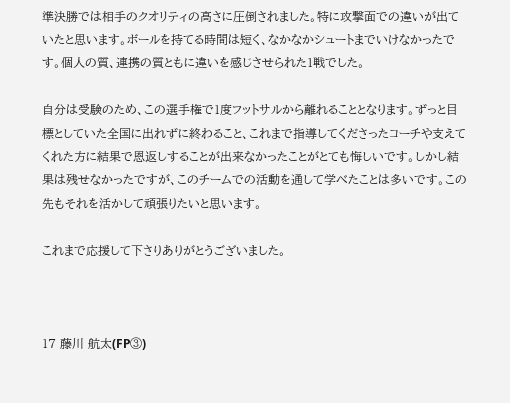準決勝では相手のクオリティの高さに圧倒されました。特に攻撃面での違いが出ていたと思います。ボールを持てる時間は短く、なかなかシュートまでいけなかったです。個人の質、連携の質ともに違いを感じさせられた1戦でした。

自分は受験のため、この選手権で1度フットサルから離れることとなります。ずっと目標としていた全国に出れずに終わること、これまで指導してくださったコーチや支えてくれた方に結果で恩返しすることが出来なかったことがとても悔しいです。しかし結果は残せなかったですが、このチームでの活動を通して学べたことは多いです。この先もそれを活かして頑張りたいと思います。

これまで応援して下さりありがとうございました。



17 藤川 航太(FP③)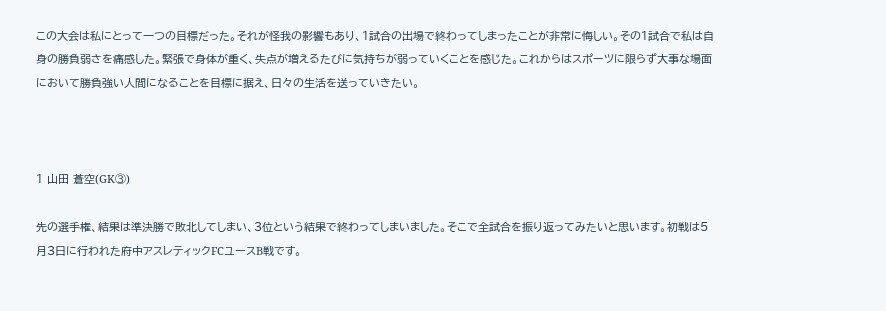この大会は私にとって一つの目標だった。それが怪我の影響もあり、1試合の出場で終わってしまったことが非常に悔しい。その1試合で私は自身の勝負弱さを痛感した。緊張で身体が重く、失点が増えるたびに気持ちが弱っていくことを感じた。これからはスポーツに限らず大事な場面において勝負強い人間になることを目標に据え、日々の生活を送っていきたい。



1 山田 蒼空(GK③)

先の選手権、結果は準決勝で敗北してしまい、3位という結果で終わってしまいました。そこで全試合を振り返ってみたいと思います。初戦は5月3日に行われた府中アスレティックFCユースB戦です。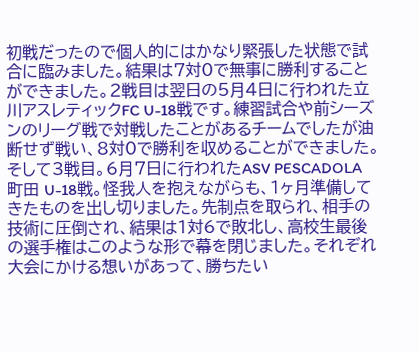初戦だったので個人的にはかなり緊張した状態で試合に臨みました。結果は7対0で無事に勝利することができました。2戦目は翌日の5月4日に行われた立川アスレティックFC U-18戦です。練習試合や前シーズンのリーグ戦で対戦したことがあるチームでしたが油断せず戦い、8対0で勝利を収めることができました。そして3戦目。6月7日に行われたASV PESCADOLA 町田 U-18戦。怪我人を抱えながらも、1ヶ月準備してきたものを出し切りました。先制点を取られ、相手の技術に圧倒され、結果は1対6で敗北し、高校生最後の選手権はこのような形で幕を閉じました。それぞれ大会にかける想いがあって、勝ちたい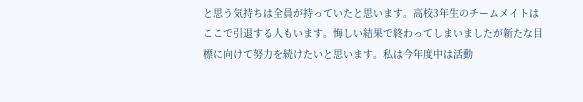と思う気持ちは全員が持っていたと思います。高校3年生のチームメイトはここで引退する人もいます。悔しい結果で終わってしまいましたが新たな目標に向けて努力を続けたいと思います。私は今年度中は活動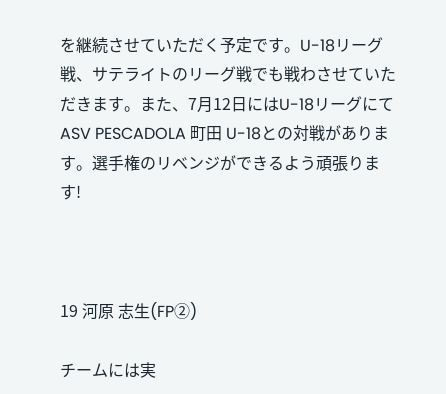を継続させていただく予定です。U-18リーグ戦、サテライトのリーグ戦でも戦わさせていただきます。また、7月12日にはU-18リーグにてASV PESCADOLA 町田 U-18との対戦があります。選手権のリベンジができるよう頑張ります!



19 河原 志生(FP②)

チームには実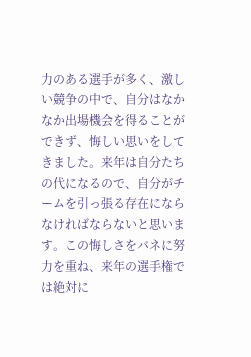力のある選手が多く、激しい競争の中で、自分はなかなか出場機会を得ることができず、悔しい思いをしてきました。来年は自分たちの代になるので、自分がチームを引っ張る存在にならなければならないと思います。この悔しさをバネに努力を重ね、来年の選手権では絶対に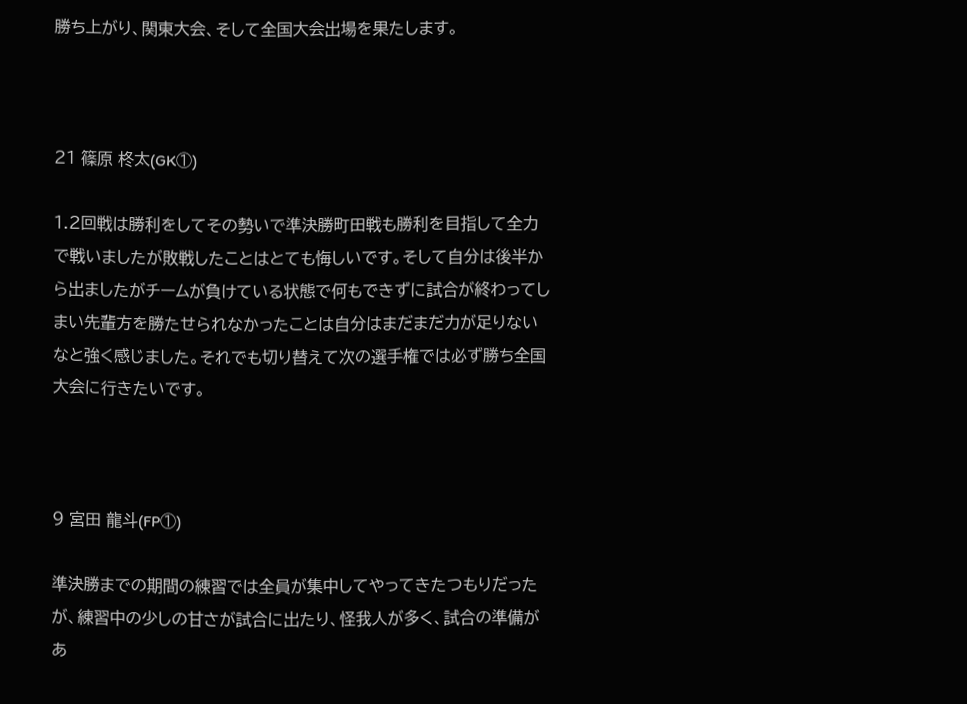勝ち上がり、関東大会、そして全国大会出場を果たします。



21 篠原 柊太(GK①)

1.2回戦は勝利をしてその勢いで準決勝町田戦も勝利を目指して全力で戦いましたが敗戦したことはとても悔しいです。そして自分は後半から出ましたがチームが負けている状態で何もできずに試合が終わってしまい先輩方を勝たせられなかったことは自分はまだまだ力が足りないなと強く感じました。それでも切り替えて次の選手権では必ず勝ち全国大会に行きたいです。



9 宮田 龍斗(FP①)

準決勝までの期間の練習では全員が集中してやってきたつもりだったが、練習中の少しの甘さが試合に出たり、怪我人が多く、試合の準備があ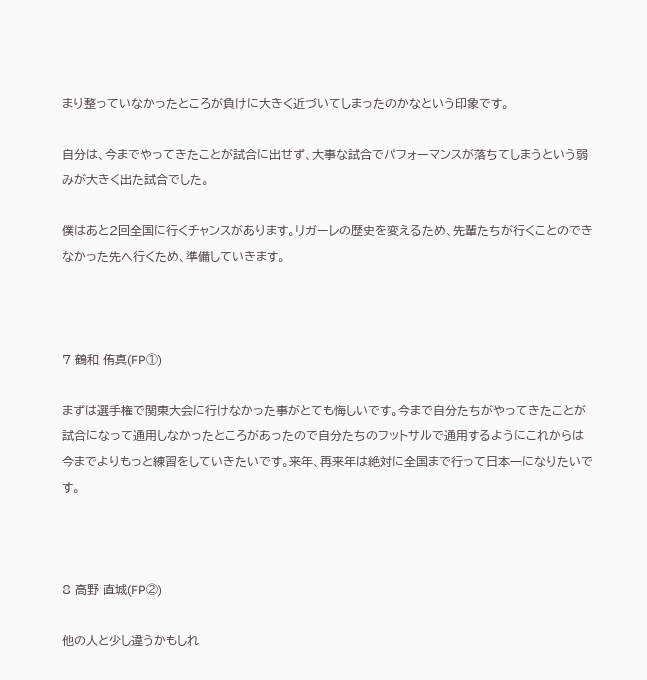まり整っていなかったところが負けに大きく近づいてしまったのかなという印象です。

自分は、今までやってきたことが試合に出せず、大事な試合でパフォーマンスが落ちてしまうという弱みが大きく出た試合でした。

僕はあと2回全国に行くチャンスがあります。リガーレの歴史を変えるため、先輩たちが行くことのできなかった先へ行くため、準備していきます。



7 鶴和 侑真(FP①)

まずは選手権で関東大会に行けなかった事がとても悔しいです。今まで自分たちがやってきたことが試合になって通用しなかったところがあったので自分たちのフットサルで通用するようにこれからは今までよりもっと練習をしていきたいです。来年、再来年は絶対に全国まで行って日本一になりたいです。



8 高野 直城(FP②)

他の人と少し違うかもしれ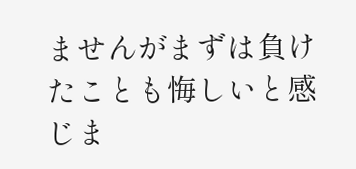ませんがまずは負けたことも悔しいと感じま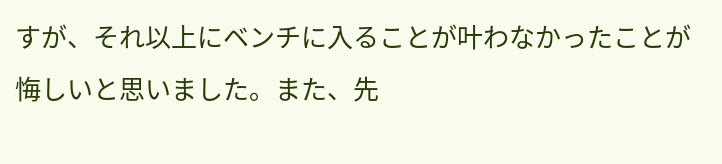すが、それ以上にベンチに入ることが叶わなかったことが悔しいと思いました。また、先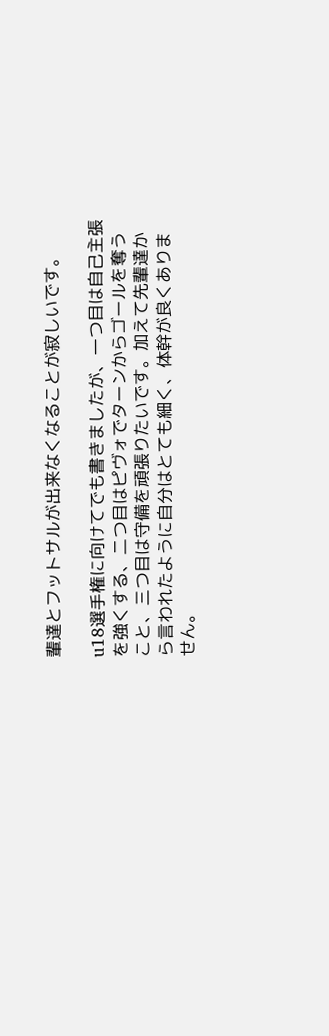輩達とフットサルが出来なくなることが寂しいです。

u18選手権に向けてでも書きましたが、一つ目は自己主張を強くする、二つ目はピヴォでターンからゴールを奪うこと、三つ目は守備を頑張りたいです。加えて先輩達から言われたように自分はとても細く、体幹が良くありません。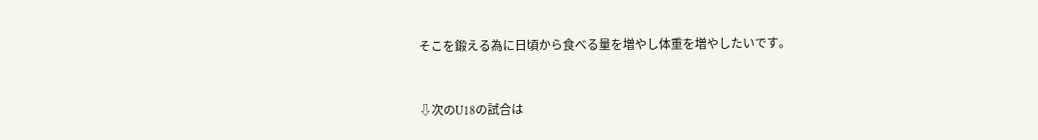そこを鍛える為に日頃から食べる量を増やし体重を増やしたいです。



⇩次のU18の試合は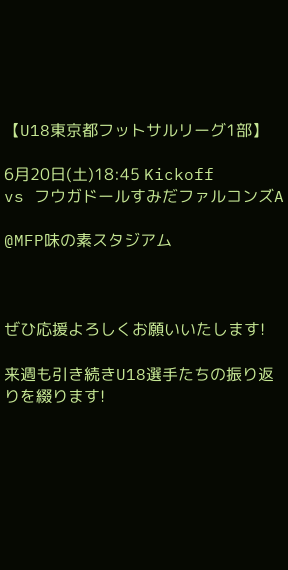【U18東京都フットサルリーグ1部】

6月20日(土)18:45 Kickoff
vs フウガドールすみだファルコンズA

@MFP味の素スタジアム



ぜひ応援よろしくお願いいたします!

来週も引き続きU18選手たちの振り返りを綴ります!